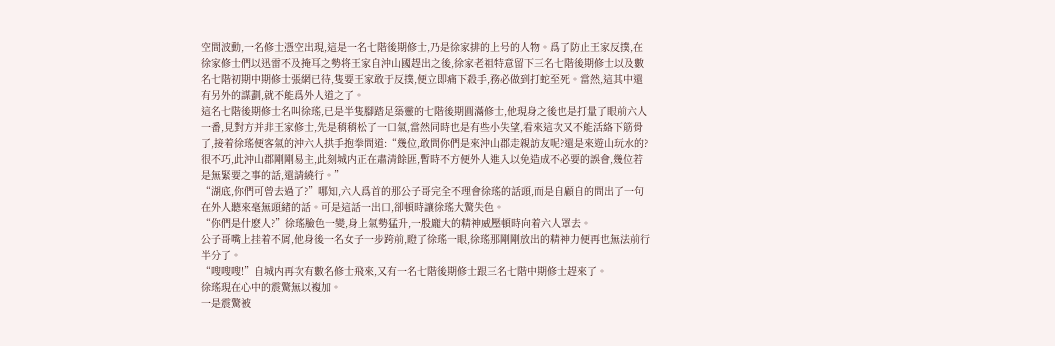空間波動,一名修士憑空出現,這是一名七階後期修士,乃是徐家排的上号的人物。爲了防止王家反撲,在徐家修士們以迅雷不及掩耳之勢将王家自沖山國趕出之後,徐家老祖特意留下三名七階後期修士以及數名七階初期中期修士張網已待,隻要王家敢于反撲,便立即痛下殺手,務必做到打蛇至死。當然,這其中還有另外的謀劃,就不能爲外人道之了。
這名七階後期修士名叫徐瑤,已是半隻腳踏足築靈的七階後期圓滿修士,他現身之後也是打量了眼前六人一番,見對方并非王家修士,先是稍稍松了一口氣,當然同時也是有些小失望,看來這次又不能活絡下筋骨了,接着徐瑤便客氣的沖六人拱手抱拳問道:“幾位,敢問你們是來沖山郡走親訪友呢?還是來遊山玩水的?很不巧,此沖山郡剛剛易主,此刻城内正在肅清餘匪,暫時不方便外人進入以免造成不必要的誤會,幾位若是無緊要之事的話,還請繞行。”
“湖底,你們可曾去過了?”哪知,六人爲首的那公子哥完全不理會徐瑤的話頭,而是自顧自的問出了一句在外人聽來毫無頭緒的話。可是這話一出口,卻頓時讓徐瑤大驚失色。
“你們是什麽人?”徐瑤臉色一變,身上氣勢猛升,一股龐大的精神威壓頓時向着六人罩去。
公子哥嘴上挂着不屑,他身後一名女子一步跨前,瞪了徐瑤一眼,徐瑤那剛剛放出的精神力便再也無法前行半分了。
“嗖嗖嗖!”自城内再次有數名修士飛來,又有一名七階後期修士跟三名七階中期修士趕來了。
徐瑤現在心中的震驚無以複加。
一是震驚被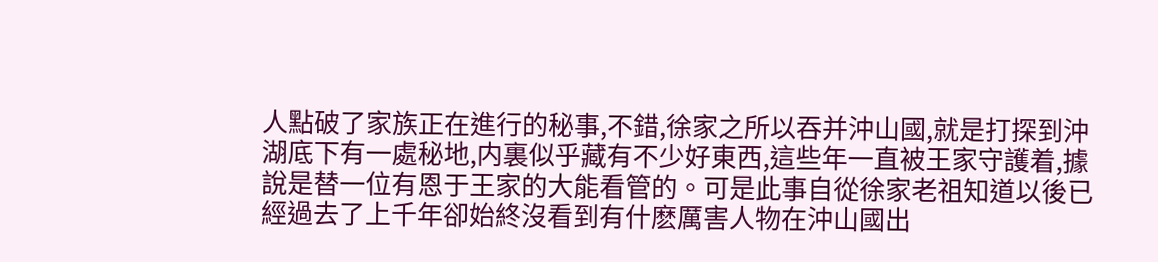人點破了家族正在進行的秘事,不錯,徐家之所以吞并沖山國,就是打探到沖湖底下有一處秘地,内裏似乎藏有不少好東西,這些年一直被王家守護着,據說是替一位有恩于王家的大能看管的。可是此事自從徐家老祖知道以後已經過去了上千年卻始終沒看到有什麽厲害人物在沖山國出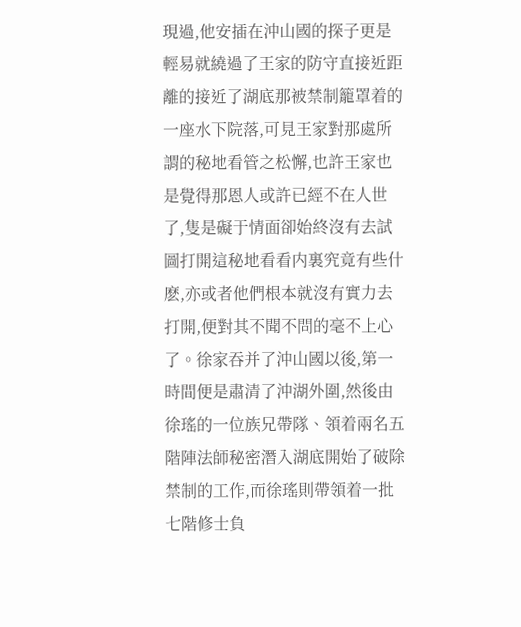現過,他安插在沖山國的探子更是輕易就繞過了王家的防守直接近距離的接近了湖底那被禁制籠罩着的一座水下院落,可見王家對那處所謂的秘地看管之松懈,也許王家也是覺得那恩人或許已經不在人世了,隻是礙于情面卻始終沒有去試圖打開這秘地看看内裏究竟有些什麽,亦或者他們根本就沒有實力去打開,便對其不聞不問的毫不上心了。徐家吞并了沖山國以後,第一時間便是肅清了沖湖外圍,然後由徐瑤的一位族兄帶隊、領着兩名五階陣法師秘密潛入湖底開始了破除禁制的工作,而徐瑤則帶領着一批七階修士負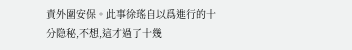責外圍安保。此事徐瑤自以爲進行的十分隐秘,不想,這才過了十幾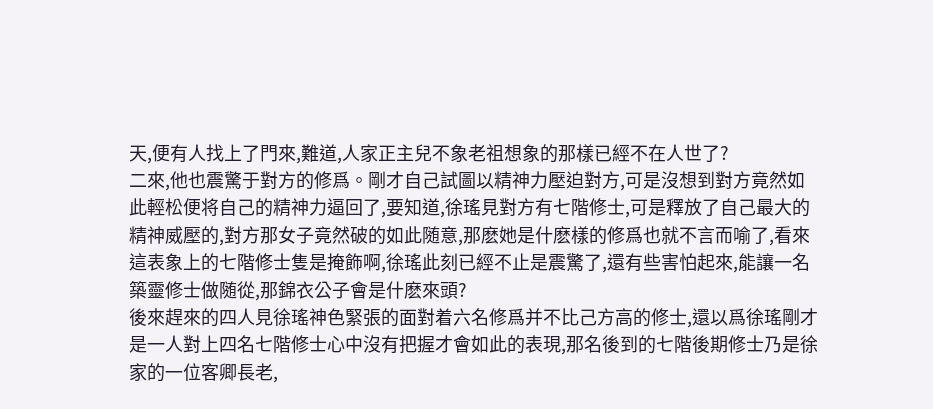天,便有人找上了門來,難道,人家正主兒不象老祖想象的那樣已經不在人世了?
二來,他也震驚于對方的修爲。剛才自己試圖以精神力壓迫對方,可是沒想到對方竟然如此輕松便将自己的精神力逼回了,要知道,徐瑤見對方有七階修士,可是釋放了自己最大的精神威壓的,對方那女子竟然破的如此随意,那麽她是什麽樣的修爲也就不言而喻了,看來這表象上的七階修士隻是掩飾啊,徐瑤此刻已經不止是震驚了,還有些害怕起來,能讓一名築靈修士做随從,那錦衣公子會是什麽來頭?
後來趕來的四人見徐瑤神色緊張的面對着六名修爲并不比己方高的修士,還以爲徐瑤剛才是一人對上四名七階修士心中沒有把握才會如此的表現,那名後到的七階後期修士乃是徐家的一位客卿長老,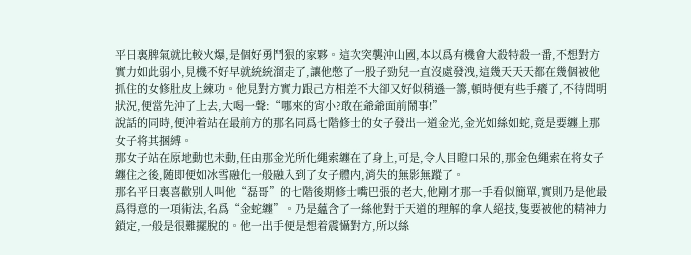平日裏脾氣就比較火爆,是個好勇鬥狠的家夥。這次突襲沖山國,本以爲有機會大殺特殺一番,不想對方實力如此弱小,見機不好早就統統溜走了,讓他憋了一股子勁兒一直沒處發洩,這幾天天天都在幾個被他抓住的女修肚皮上練功。他見對方實力跟己方相差不大卻又好似稍遜一籌,頓時便有些手癢了,不待問明狀況,便當先沖了上去,大喝一聲:“哪來的宵小?敢在爺爺面前鬧事!”
說話的同時,便沖着站在最前方的那名同爲七階修士的女子發出一道金光,金光如絲如蛇,竟是要纏上那女子将其捆縛。
那女子站在原地動也未動,任由那金光所化繩索纏在了身上,可是,令人目瞪口呆的,那金色繩索在将女子纏住之後,随即便如冰雪融化一般融入到了女子體内,消失的無影無蹤了。
那名平日裏喜歡别人叫他“磊哥”的七階後期修士嘴巴張的老大,他剛才那一手看似簡單,實則乃是他最爲得意的一項術法,名爲“金蛇纏”。乃是蘊含了一絲他對于天道的理解的拿人絕技,隻要被他的精神力鎖定,一般是很難擺脫的。他一出手便是想着震懾對方,所以絲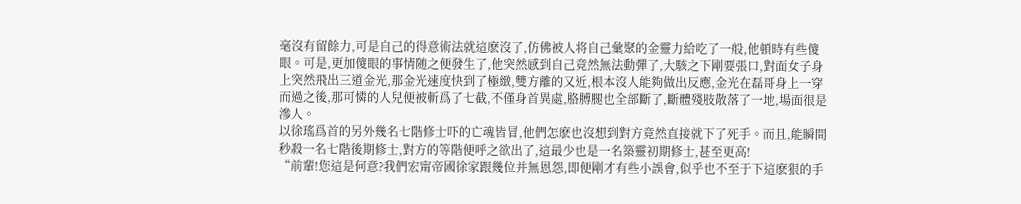毫沒有留餘力,可是自己的得意術法就這麽沒了,仿佛被人将自己彙聚的金靈力給吃了一般,他頓時有些傻眼。可是,更加傻眼的事情随之便發生了,他突然感到自己竟然無法動彈了,大駭之下剛要張口,對面女子身上突然飛出三道金光,那金光速度快到了極緻,雙方離的又近,根本沒人能夠做出反應,金光在磊哥身上一穿而過之後,那可憐的人兒便被斬爲了七截,不僅身首異處,胳膊腿也全部斷了,斷體殘肢散落了一地,場面很是滲人。
以徐瑤爲首的另外幾名七階修士吓的亡魂皆冒,他們怎麽也沒想到對方竟然直接就下了死手。而且,能瞬間秒殺一名七階後期修士,對方的等階便呼之欲出了,這最少也是一名築靈初期修士,甚至更高!
“前輩!您這是何意?我們宏甯帝國徐家跟幾位并無恩怨,即便剛才有些小誤會,似乎也不至于下這麽狠的手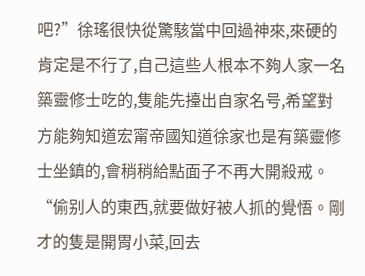吧?”徐瑤很快從驚駭當中回過神來,來硬的肯定是不行了,自己這些人根本不夠人家一名築靈修士吃的,隻能先擡出自家名号,希望對方能夠知道宏甯帝國知道徐家也是有築靈修士坐鎮的,會稍稍給點面子不再大開殺戒。
“偷别人的東西,就要做好被人抓的覺悟。剛才的隻是開胃小菜,回去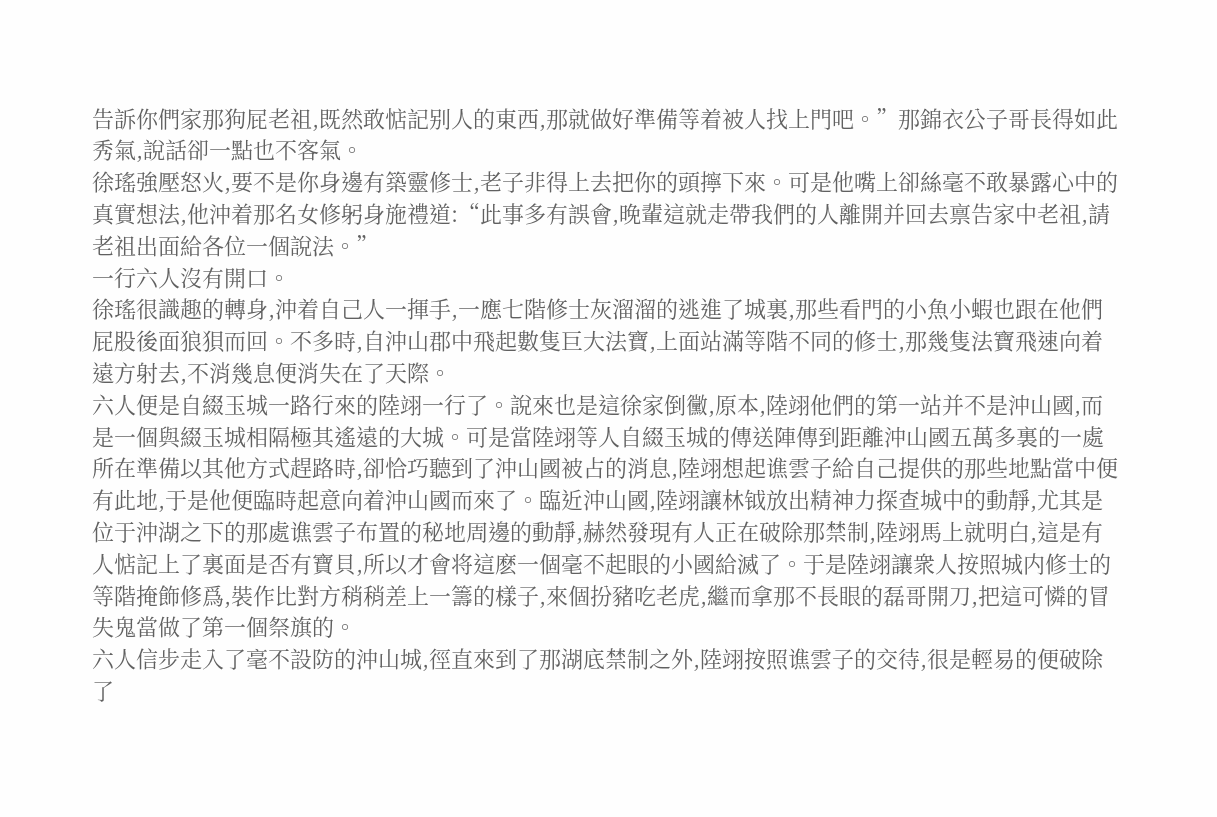告訴你們家那狗屁老祖,既然敢惦記别人的東西,那就做好準備等着被人找上門吧。”那錦衣公子哥長得如此秀氣,說話卻一點也不客氣。
徐瑤強壓怒火,要不是你身邊有築靈修士,老子非得上去把你的頭擰下來。可是他嘴上卻絲毫不敢暴露心中的真實想法,他沖着那名女修躬身施禮道:“此事多有誤會,晚輩這就走帶我們的人離開并回去禀告家中老祖,請老祖出面給各位一個說法。”
一行六人沒有開口。
徐瑤很識趣的轉身,沖着自己人一揮手,一應七階修士灰溜溜的逃進了城裏,那些看門的小魚小蝦也跟在他們屁股後面狼狽而回。不多時,自沖山郡中飛起數隻巨大法寶,上面站滿等階不同的修士,那幾隻法寶飛速向着遠方射去,不消幾息便消失在了天際。
六人便是自綴玉城一路行來的陸翊一行了。說來也是這徐家倒黴,原本,陸翊他們的第一站并不是沖山國,而是一個與綴玉城相隔極其遙遠的大城。可是當陸翊等人自綴玉城的傳送陣傳到距離沖山國五萬多裏的一處所在準備以其他方式趕路時,卻恰巧聽到了沖山國被占的消息,陸翊想起谯雲子給自己提供的那些地點當中便有此地,于是他便臨時起意向着沖山國而來了。臨近沖山國,陸翊讓林钺放出精神力探查城中的動靜,尤其是位于沖湖之下的那處谯雲子布置的秘地周邊的動靜,赫然發現有人正在破除那禁制,陸翊馬上就明白,這是有人惦記上了裏面是否有寶貝,所以才會将這麽一個毫不起眼的小國給滅了。于是陸翊讓衆人按照城内修士的等階掩飾修爲,裝作比對方稍稍差上一籌的樣子,來個扮豬吃老虎,繼而拿那不長眼的磊哥開刀,把這可憐的冒失鬼當做了第一個祭旗的。
六人信步走入了毫不設防的沖山城,徑直來到了那湖底禁制之外,陸翊按照谯雲子的交待,很是輕易的便破除了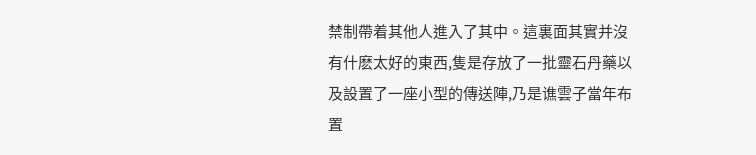禁制帶着其他人進入了其中。這裏面其實并沒有什麽太好的東西,隻是存放了一批靈石丹藥以及設置了一座小型的傳送陣,乃是谯雲子當年布置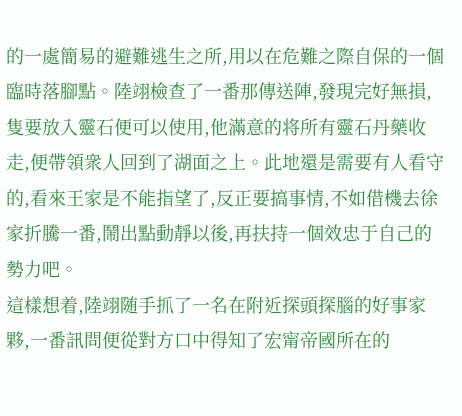的一處簡易的避難逃生之所,用以在危難之際自保的一個臨時落腳點。陸翊檢查了一番那傳送陣,發現完好無損,隻要放入靈石便可以使用,他滿意的将所有靈石丹藥收走,便帶領衆人回到了湖面之上。此地還是需要有人看守的,看來王家是不能指望了,反正要搞事情,不如借機去徐家折騰一番,鬧出點動靜以後,再扶持一個效忠于自己的勢力吧。
這樣想着,陸翊随手抓了一名在附近探頭探腦的好事家夥,一番訊問便從對方口中得知了宏甯帝國所在的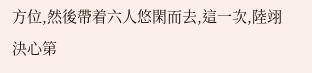方位,然後帶着六人悠閑而去,這一次,陸翊決心第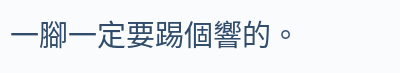一腳一定要踢個響的。